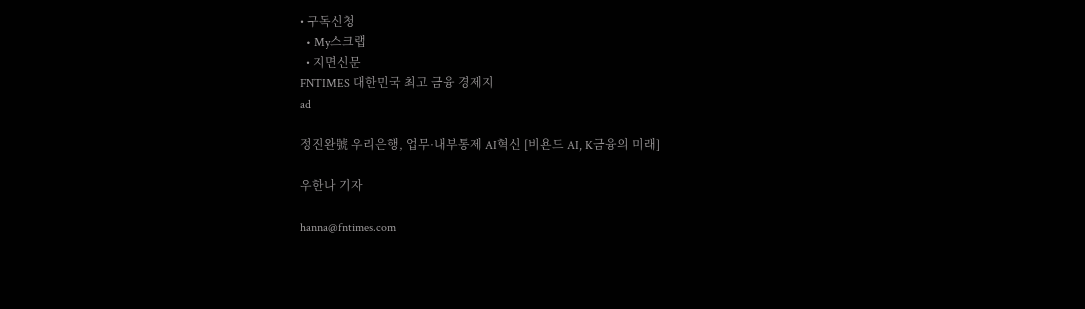• 구독신청
  • My스크랩
  • 지면신문
FNTIMES 대한민국 최고 금융 경제지
ad

정진완號 우리은행, 업무·내부통제 AI혁신 [비욘드 AI, K금융의 미래]

우한나 기자

hanna@fntimes.com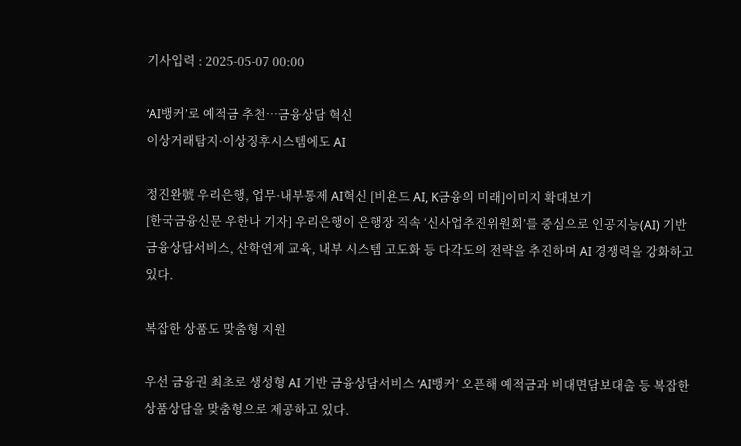기사입력 : 2025-05-07 00:00

‘AI뱅커’로 예적금 추천…금융상담 혁신
이상거래탐지·이상징후시스템에도 AI

정진완號 우리은행, 업무·내부통제 AI혁신 [비욘드 AI, K금융의 미래]이미지 확대보기
[한국금융신문 우한나 기자] 우리은행이 은행장 직속 ‘신사업추진위원회’를 중심으로 인공지능(AI) 기반 금융상담서비스, 산학연계 교육, 내부 시스템 고도화 등 다각도의 전략을 추진하며 AI 경쟁력을 강화하고 있다.

복잡한 상품도 맞춤형 지원

우선 금융권 최초로 생성형 AI 기반 금융상담서비스 ‘AI뱅커’ 오픈해 예적금과 비대면담보대출 등 복잡한 상품상담을 맞춤형으로 제공하고 있다.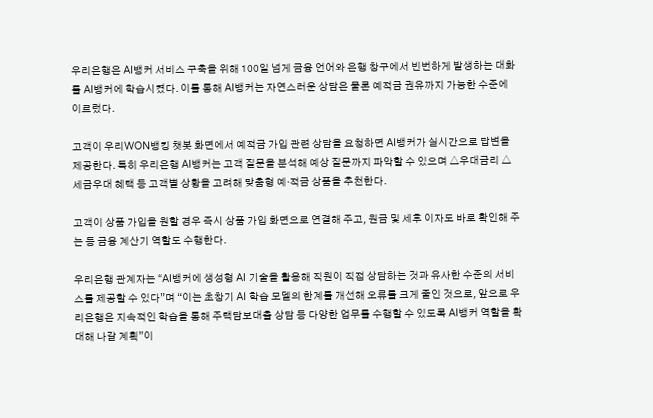우리은행은 AI뱅커 서비스 구축을 위해 100일 넘게 금융 언어와 은행 창구에서 빈번하게 발생하는 대화를 AI뱅커에 학습시켰다. 이를 통해 AI뱅커는 자연스러운 상담은 물론 예적금 권유까지 가능한 수준에 이르렀다.

고객이 우리WON뱅킹 챗봇 화면에서 예적금 가입 관련 상담을 요청하면 AI뱅커가 실시간으로 답변을 제공한다. 특히 우리은행 AI뱅커는 고객 질문을 분석해 예상 질문까지 파악할 수 있으며 △우대금리 △세금우대 혜택 등 고객별 상황을 고려해 맞춤형 예·적금 상품을 추천한다.

고객이 상품 가입을 원할 경우 즉시 상품 가입 화면으로 연결해 주고, 원금 및 세후 이자도 바로 확인해 주는 등 금융 계산기 역할도 수행한다.

우리은행 관계자는 “AI뱅커에 생성형 AI 기술을 활용해 직원이 직접 상담하는 것과 유사한 수준의 서비스를 제공할 수 있다”며 “이는 초창기 AI 학습 모델의 한계를 개선해 오류를 크게 줄인 것으로, 앞으로 우리은행은 지속적인 학습을 통해 주택담보대출 상담 등 다양한 업무를 수행할 수 있도록 AI뱅커 역할을 확대해 나갈 계획”이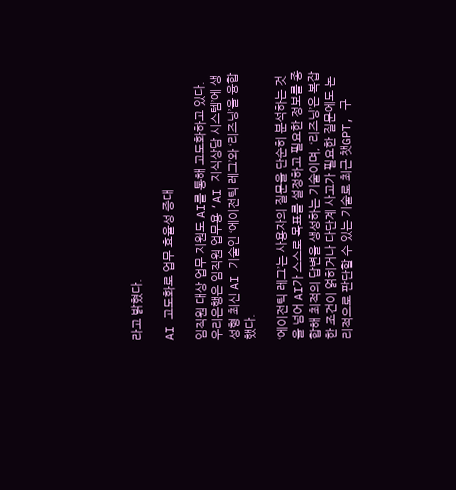라고 밝혔다.

AI 고도화로 업무 효율성 증대

임직원 대상 업무 지원도 AI를 통해 고도화하고 있다. 우리은행은 임직원 업무용 ‘AI 지식상담 시스템’에 생성형 최신 AI 기술인 ‘에이전틱 레그’와 ‘리즈닝’을 융합했다.

‘에이전틱 레그’는 사용자의 질문을 단순히 분석하는 것을 넘어 AI가 스스로 목표를 설정하고 필요한 정보를 종합해 최적의 답변을 생성하는 기술이며, ‘리즈닝’은 복잡한 조건이 얽히거나 다단계 사고가 필요한 질문에도 논리적으로 판단할 수 있는 기술로 최근 챗GPT, 구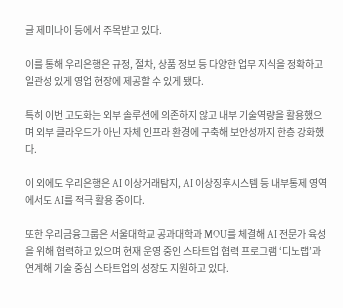글 제미나이 등에서 주목받고 있다.

이를 통해 우리은행은 규정, 절차, 상품 정보 등 다양한 업무 지식을 정확하고 일관성 있게 영업 현장에 제공할 수 있게 됐다.

특히 이번 고도화는 외부 솔루션에 의존하지 않고 내부 기술역량을 활용했으며 외부 클라우드가 아닌 자체 인프라 환경에 구축해 보안성까지 한층 강화했다.

이 외에도 우리은행은 AI 이상거래탐지, AI 이상징후시스템 등 내부통제 영역에서도 AI를 적극 활용 중이다.

또한 우리금융그룹은 서울대학교 공과대학과 MOU를 체결해 AI 전문가 육성을 위해 협력하고 있으며 현재 운영 중인 스타트업 협력 프로그램 ‘디노랩’과 연계해 기술 중심 스타트업의 성장도 지원하고 있다.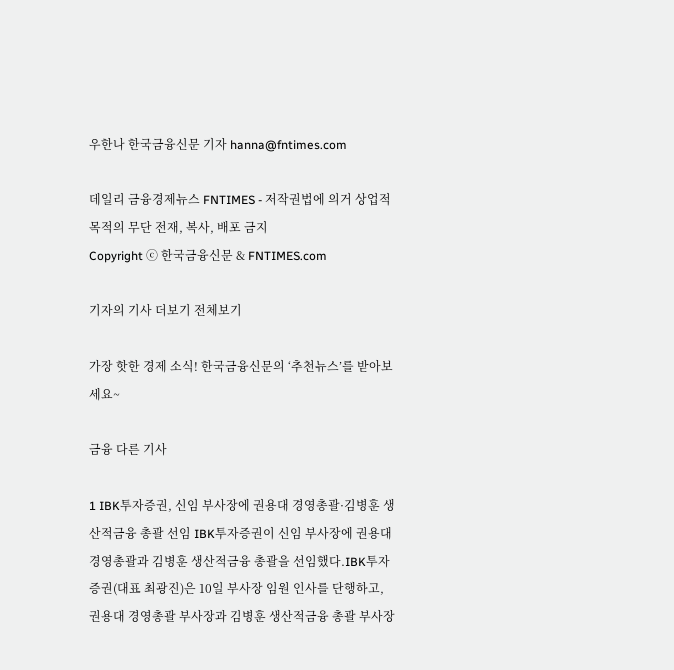우한나 한국금융신문 기자 hanna@fntimes.com

데일리 금융경제뉴스 FNTIMES - 저작권법에 의거 상업적 목적의 무단 전재, 복사, 배포 금지
Copyright ⓒ 한국금융신문 & FNTIMES.com

기자의 기사 더보기 전체보기

가장 핫한 경제 소식! 한국금융신문의 ‘추천뉴스’를 받아보세요~

금융 다른 기사

1 IBK투자증권, 신임 부사장에 권용대 경영총괄·김병훈 생산적금융 총괄 선임 IBK투자증권이 신임 부사장에 권용대 경영총괄과 김병훈 생산적금융 총괄을 선임했다.IBK투자증권(대표 최광진)은 10일 부사장 임원 인사를 단행하고, 권용대 경영총괄 부사장과 김병훈 생산적금융 총괄 부사장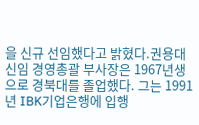을 신규 선임했다고 밝혔다.권용대 신임 경영총괄 부사장은 1967년생으로 경북대를 졸업했다. 그는 1991년 IBK기업은행에 입행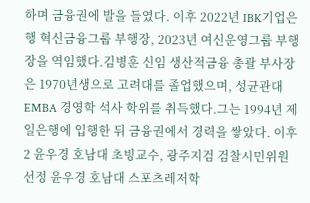하며 금융권에 발을 들였다. 이후 2022년 IBK기업은행 혁신금융그룹 부행장, 2023년 여신운영그룹 부행장을 역임했다.김병훈 신임 생산적금융 총괄 부사장은 1970년생으로 고려대를 졸업했으며, 성균관대 EMBA 경영학 석사 학위를 취득했다.그는 1994년 제일은행에 입행한 뒤 금융권에서 경력을 쌓았다. 이후 2 윤우경 호남대 초빙교수, 광주지검 검찰시민위원 선정 윤우경 호남대 스포츠레저학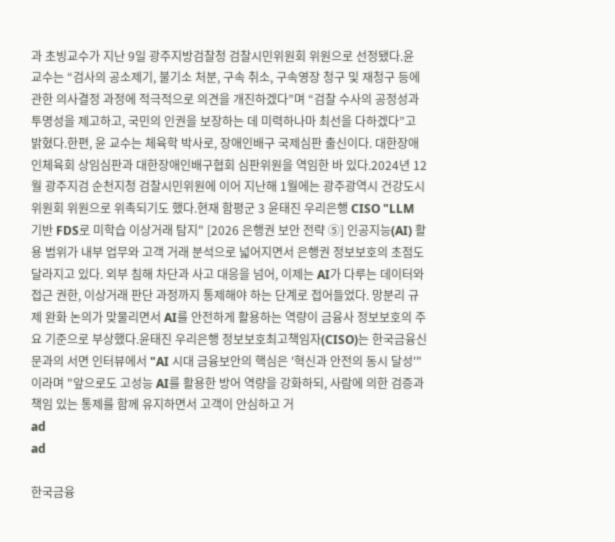과 초빙교수가 지난 9일 광주지방검찰청 검찰시민위원회 위원으로 선정됐다.윤 교수는 “검사의 공소제기, 불기소 처분, 구속 취소, 구속영장 청구 및 재청구 등에 관한 의사결정 과정에 적극적으로 의견을 개진하겠다”며 “검찰 수사의 공정성과 투명성을 제고하고, 국민의 인권을 보장하는 데 미력하나마 최선을 다하겠다”고 밝혔다.한편, 윤 교수는 체육학 박사로, 장애인배구 국제심판 출신이다. 대한장애인체육회 상임심판과 대한장애인배구협회 심판위원을 역임한 바 있다.2024년 12월 광주지검 순천지청 검찰시민위원에 이어 지난해 1월에는 광주광역시 건강도시위원회 위원으로 위촉되기도 했다.현재 함평군 3 윤태진 우리은행 CISO "LLM 기반 FDS로 미학습 이상거래 탐지" [2026 은행권 보안 전략 ⑤] 인공지능(AI) 활용 범위가 내부 업무와 고객 거래 분석으로 넓어지면서 은행권 정보보호의 초점도 달라지고 있다. 외부 침해 차단과 사고 대응을 넘어, 이제는 AI가 다루는 데이터와 접근 권한, 이상거래 판단 과정까지 통제해야 하는 단계로 접어들었다. 망분리 규제 완화 논의가 맞물리면서 AI를 안전하게 활용하는 역량이 금융사 정보보호의 주요 기준으로 부상했다.윤태진 우리은행 정보보호최고책임자(CISO)는 한국금융신문과의 서면 인터뷰에서 "AI 시대 금융보안의 핵심은 '혁신과 안전의 동시 달성'"이라며 "앞으로도 고성능 AI를 활용한 방어 역량을 강화하되, 사람에 의한 검증과 책임 있는 통제를 함께 유지하면서 고객이 안심하고 거
ad
ad

한국금융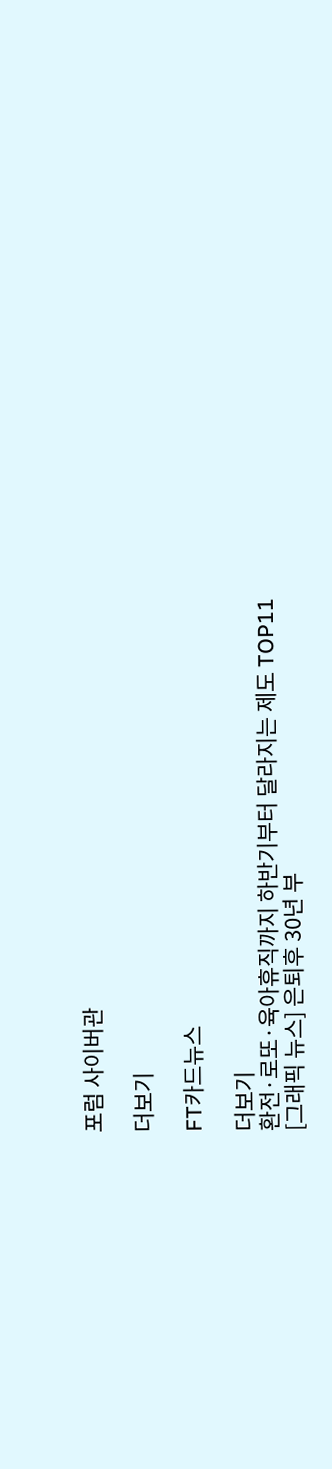포럼 사이버관

더보기

FT카드뉴스

더보기
환전·로또·육아휴직까지 하반기부터 달라지는 제도 TOP11
[그래픽 뉴스] 은퇴후 30년 부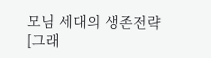모님 세대의 생존전략
[그래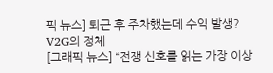픽 뉴스] 퇴근 후 주차했는데 수익 발생? V2G의 정체
[그래픽 뉴스] “전쟁 신호를 읽는 가장 이상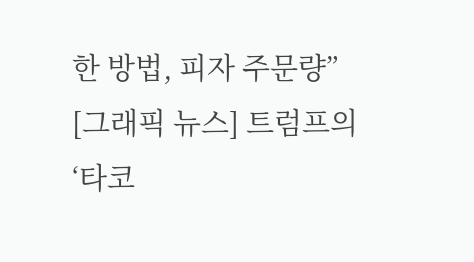한 방법, 피자 주문량”
[그래픽 뉴스] 트럼프의 ‘타코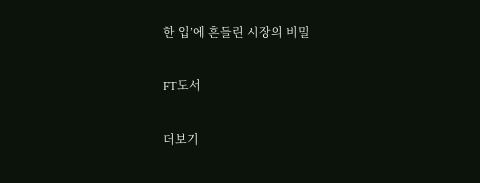한 입’에 흔들린 시장의 비밀

FT도서

더보기